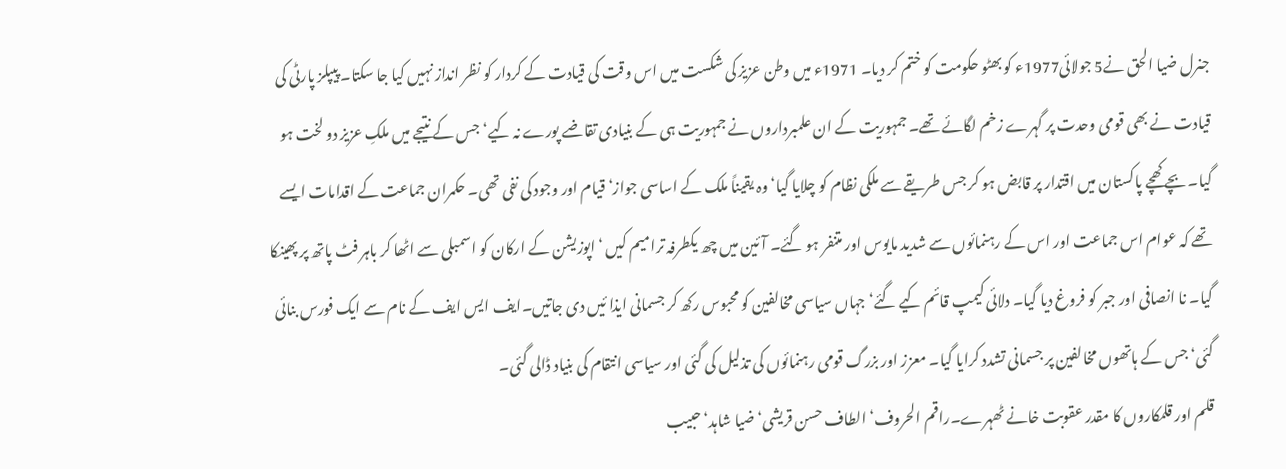جنرل ضیا الحق نے5 جولائی1977ء کو بھٹو حکومت کو ختم کر دیا۔ 1971ء میں وطن عزیز کی شکست میں اس وقت کی قیادت کے کردار کو نظر انداز نہیں کیا جا سکتا۔ پیپلز پارٹی کی قیادت نے بھی قومی وحدت پر گہرے زخم لگائے تھے۔ جمہوریت کے ان علمبرداروں نے جمہوریت ہی کے بنیادی تقاضے پورے نہ کیے‘ جس کے نتیجے میں ملکِ عزیز دو لخت ہو گیا۔ بچے کھچے پاکستان میں اقتدار پر قابض ہو کر جس طریقے سے ملکی نظام کو چلایا گیا‘ وہ یقیناً ملک کے اساسی جواز‘ قیام اور وجود کی نفی تھی۔ حکمران جماعت کے اقدامات ایسے تھے کہ عوام اس جماعت اور اس کے رہنمائوں سے شدید مایوس اور متنفر ہو گئے۔ آئین میں چھ یکطرفہ ترامیم کیں ‘اپوزیشن کے ارکان کو اسمبلی سے اٹھا کر باہر فٹ پاتھ پر پھینکا گیا۔ نا انصافی اور جبر کو فروغ دیا گیا۔ دلائی کیمپ قائم کیے گئے‘ جہاں سیاسی مخالفین کو محبوس رکھ کر جسمانی ایذا ئیں دی جاتیں۔ایف ایس ایف کے نام سے ایک فورس بنائی گئی‘ جس کے ہاتھوں مخالفین پر جسمانی تشدد کرایا گیا۔ معزز اور بزرگ قومی رہنمائوں کی تذلیل کی گئی اور سیاسی انتقام کی بنیاد ڈالی گئی۔
قلم اور قلمکاروں کا مقدر عقوبت خانے ٹھہرے۔راقم الحروف‘الطاف حسن قریشی‘ ضیا شاہد‘حبیب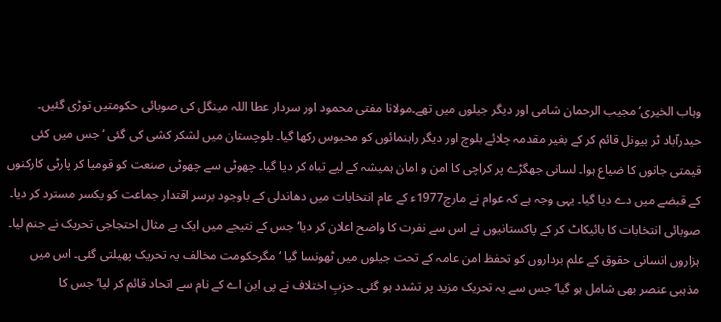وہاب الخیری‘مجیب الرحمان شامی اور دیگر جیلوں میں تھے۔مولانا مفتی محمود اور سردار عطا اللہ مینگل کی صوبائی حکومتیں توڑی گئیں۔ حیدرآباد ٹر بیونل قائم کر کے بغیر مقدمہ چلائے بلوچ اور دیگر راہنمائوں کو محبوس رکھا گیا۔ بلوچستان میں لشکر کشی کی گئی ‘جس میں کئی قیمتی جانوں کا ضیاع ہوا۔ لسانی جھگڑے پر کراچی کا امن و امان ہمیشہ کے لیے تباہ کر دیا گیا۔ چھوٹی سے چھوٹی صنعت کو قومیا کر پارٹی کارکنوں کے قبضے میں دے دیا گیا۔ یہی وجہ ہے کہ عوام نے مارچ1977ء کے عام انتخابات میں دھاندلی کے باوجود برسر اقتدار جماعت کو یکسر مسترد کر دیا۔ صوبائی انتخابات کا بائیکاٹ کر کے پاکستانیوں نے اس سے نفرت کا واضح اعلان کر دیا‘ جس کے نتیجے میں ایک بے مثال احتجاجی تحریک نے جنم لیا۔ ہزاروں انسانی حقوق کے علم برداروں کو تحفظ امن عامہ کے تحت جیلوں میں ٹھونسا گیا ‘مگرحکومت مخالف یہ تحریک پھیلتی گئی۔ اس میں مذہبی عنصر بھی شامل ہو گیا‘ جس سے یہ تحریک مزید پر تشدد ہو گئی۔ حزبِ اختلاف نے پی این اے کے نام سے اتحاد قائم کر لیا‘ جس کا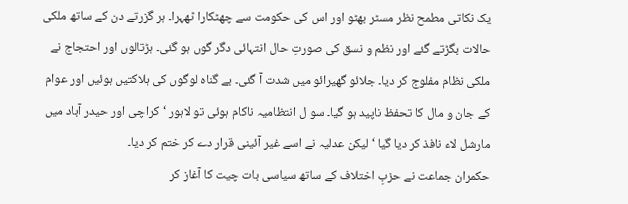یک نکاتی مطمح نظر مسٹر بھٹو اور اس کی حکومت سے چھٹکارا ٹھہرا۔ ہر گزرتے دن کے ساتھ ملکی حالات بگڑتے گئے اور نظم و نسق کی صورتِ حال انتہائی دگر گوں ہو گئی۔ ہڑتالوں اور احتجاج نے ملکی نظام مفلوج کر دیا۔ جلائو گھیرائو میں شدت آ گئی۔ بے گناہ لوگوں کی ہلاکتیں ہوئیں اور عوام کے جان و مال کا تحفظ ناپید ہو گیا۔ سو ل انتظامیہ ناکام ہوئی تو لاہور ‘کراچی اور حیدر آباد میں مارشل لاء نافذ کر دیا گیا ‘لیکن عدلیہ نے اسے غیر آئینی قرار دے کر ختم کر دیا۔
حکمران جماعت نے حزبِ اختلاف کے ساتھ سیاسی بات چیت کا آغاز کر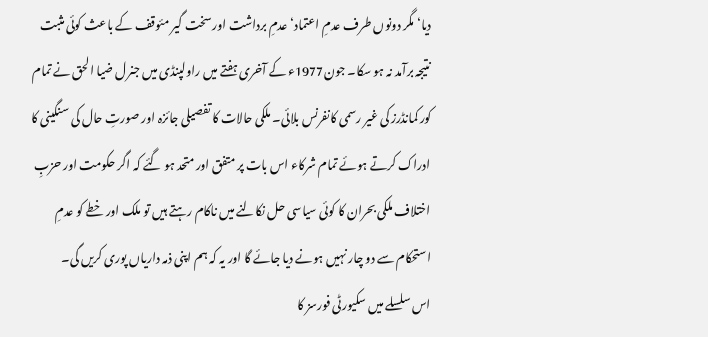دیا‘ مگر دونوں طرف عدمِ اعتماد‘ عدمِ برداشت اور سخت گیر مئوقف کے باعث کوئی مثبت نتیجہ برآمد نہ ہو سکا۔ جون1977ء کے آخری ہفتے میں راولپنڈی میں جنرل ضیا الحق نے تمام کور کمانڈرز کی غیر رسمی کانفرنس بلائی۔ ملکی حالات کا تفصیلی جائزہ اور صورتِ حال کی سنگینی کا ادراک کرتے ہوئے تمام شرکاء اس بات پر متفق اور متحد ہو گئے کہ اگر حکومت اور حزبِ اختلاف ملکی بحران کا کوئی سیاسی حل نکالنے میں ناکام رہتے ہیں تو ملک اور خطے کو عدمِ استحکام سے دو چار نہیں ہونے دیا جائے گا اور یہ کہ ہم اپنی ذمہ داریاں پوری کریں گی۔
اس سلسلے میں سکیورٹی فورسز کا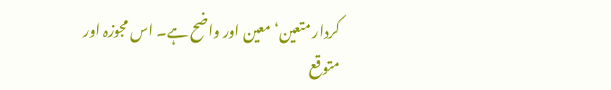کردار متعین‘ معین اور واضح ہے۔ اس مجوزہ اور متوقع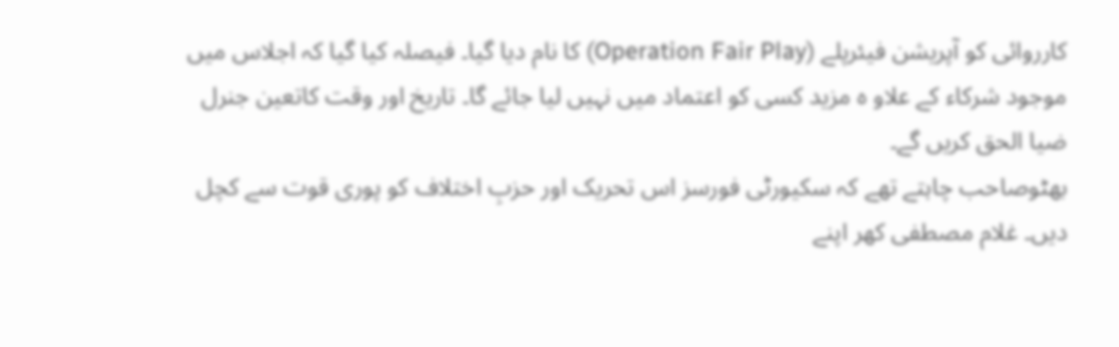کارروائی کو آپریشن فیئرپلے (Operation Fair Play) کا نام دیا گیا۔ فیصلہ کیا گیا کہ اجلاس میں موجود شرکاء کے علاو ہ مزید کسی کو اعتماد میں نہیں لیا جائے گا۔ تاریخ اور وقت کاتعین جنرل ضیا الحق کریں گے۔
بھٹوصاحب چاہتے تھے کہ سکیورٹی فورسز اس تحریک اور حزبِ اختلاف کو پوری قوت سے کچل دیں۔ غلام مصطفی کھر اپنے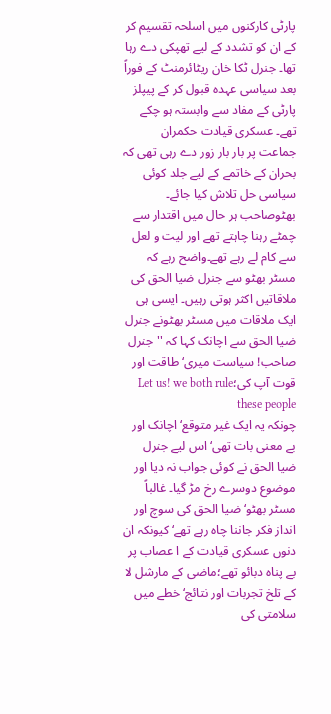پارٹی کارکنوں میں اسلحہ تقسیم کر کے ان کو تشدد کے لیے تھپکی دے رہا تھا۔ جنرل ٹکا خان ریٹائرمنٹ کے فوراً بعد سیاسی عہدہ قبول کر کے پیپلز پارٹی کے مفاد سے وابستہ ہو چکے تھے۔ عسکری قیادت حکمران جماعت پر بار بار زور دے رہی تھی کہ بحران کے خاتمے کے لیے جلد کوئی سیاسی حل تلاش کیا جائے۔ بھٹوصاحب ہر حال میں اقتدار سے چمٹے رہنا چاہتے تھے اور لیت و لعل سے کام لے رہے تھے۔واضح رہے کہ مسٹر بھٹو سے جنرل ضیا الحق کی ملاقاتیں اکثر ہوتی رہیں۔ ایسی ہی ایک ملاقات میں مسٹر بھٹونے جنرل ضیا الحق سے اچانک کہا کہ ''جنرل صاحب! سیاست میری‘ طاقت اور قوت آپ کی؛Let us! we both rule these people
چونکہ یہ ایک غیر متوقع‘ اچانک اور بے معنی بات تھی‘ اس لیے جنرل ضیا الحق نے کوئی جواب نہ دیا اور موضوع دوسرے رخ مڑ گیا۔ غالباً مسٹر بھٹو‘ ضیا الحق کی سوچ اور انداز فکر جاننا چاہ رہے تھے‘ کیونکہ ان دنوں عسکری قیادت کے ا عصاب پر بے پناہ دبائو تھے؛ماضی کے مارشل لا کے تلخ تجربات اور نتائج‘ خطے میں سلامتی کی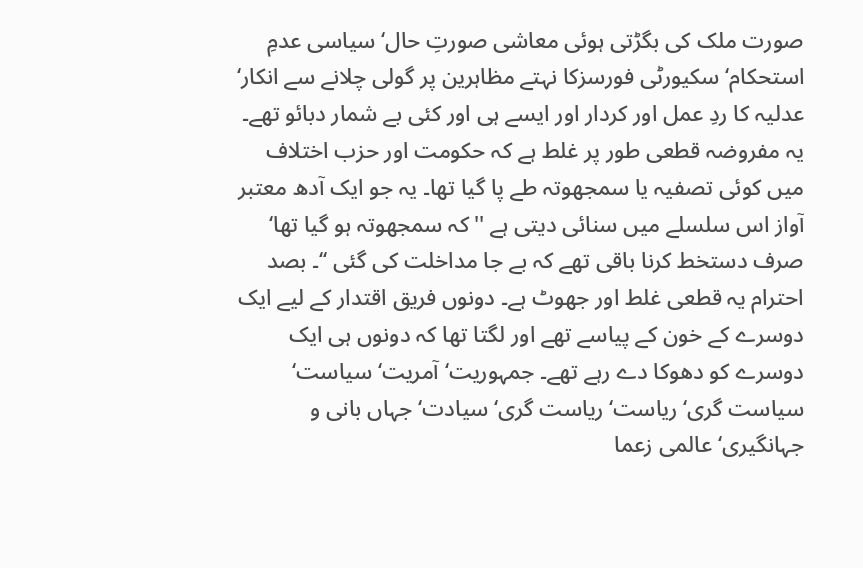صورت ملک کی بگڑتی ہوئی معاشی صورتِ حال‘ سیاسی عدمِ استحکام‘ سکیورٹی فورسزکا نہتے مظاہرین پر گولی چلانے سے انکار‘ عدلیہ کا ردِ عمل اور کردار اور ایسے ہی اور کئی بے شمار دبائو تھے۔ یہ مفروضہ قطعی طور پر غلط ہے کہ حکومت اور حزب اختلاف میں کوئی تصفیہ یا سمجھوتہ طے پا گیا تھا۔ یہ جو ایک آدھ معتبر آواز اس سلسلے میں سنائی دیتی ہے ''کہ سمجھوتہ ہو گیا تھا‘ صرف دستخط کرنا باقی تھے کہ بے جا مداخلت کی گئی ‘‘۔ بصد احترام یہ قطعی غلط اور جھوٹ ہے۔ دونوں فریق اقتدار کے لیے ایک دوسرے کے خون کے پیاسے تھے اور لگتا تھا کہ دونوں ہی ایک دوسرے کو دھوکا دے رہے تھے۔ جمہوریت‘ آمریت‘ سیاست‘ سیاست گری‘ ریاست‘ ریاست گری‘ سیادت‘ جہاں بانی و جہانگیری‘ عالمی زعما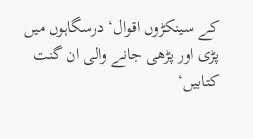کے سینکڑوں اقوال‘ درسگاہوں میں پڑی اور پڑھی جانے والی ان گنت کتابیں‘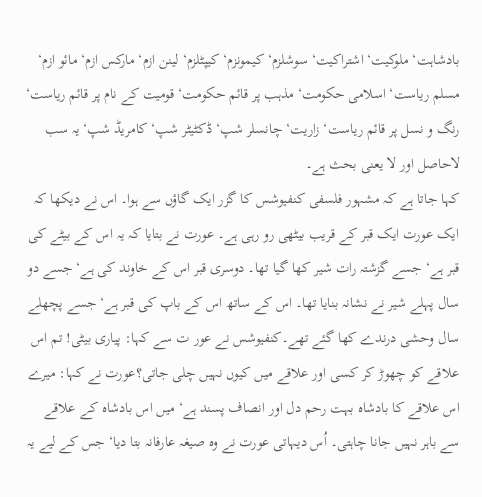بادشاہت‘ ملوکیت‘ اشتراکیت‘ سوشلزم‘ کیمونزم‘ کیپٹلزم‘ لینن ازم‘ مارکس ازم‘ مائو ازم‘ مسلم ریاست‘ اسلامی حکومت‘ مذہب پر قائم حکومت‘ قومیت کے نام پر قائم ریاست‘ رنگ و نسل پر قائم ریاست‘ زاریت‘ چانسلر شپ‘ ڈکٹیٹر شپ‘ کامریڈ شپ‘ یہ سب لاحاصل اور لا یعنی بحث ہے۔
کہا جاتا ہے کہ مشہور فلسفی کنفیوشس کا گزر ایک گاؤں سے ہوا۔ اس نے دیکھا کہ ایک عورت ایک قبر کے قریب بیٹھی رو رہی ہے۔ عورت نے بتایا کہ یہ اس کے بیٹے کی قبر ہے‘ جسے گزشتہ رات شیر کھا گیا تھا۔ دوسری قبر اس کے خاوند کی ہے‘ جسے دو سال پہلے شیر نے نشانہ بنایا تھا۔ اس کے ساتھ اس کے باپ کی قبر ہے‘ جسے پچھلے سال وحشی درندے کھا گئے تھے۔کنفیوشس نے عور ت سے کہا: پیاری بیٹی! تم اس علاقے کو چھوڑ کر کسی اور علاقے میں کیوں نہیں چلی جاتی؟عورت نے کہا: میرے اس علاقے کا بادشاہ بہت رحم دل اور انصاف پسند ہے‘ میں اس بادشاہ کے علاقے سے باہر نہیں جانا چاہتی۔ اُس دیہاتی عورت نے وہ صیغہ عارفانہ بتا دیا‘ جس کے لیے یہ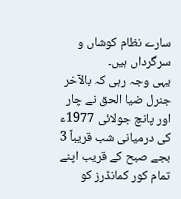سارے نظام کوشاں و سرگرداں ہیں۔
یہی وجہ رہی کہ بالآخر جنرل ضیا الحق نے چار اور پانچ جولائی 1977ء کی درمیانی شب قریباً 3 بجے صبح کے قریب اپنے تمام کور کمانڈرز کو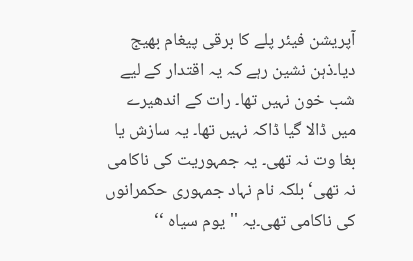آپریشن فیئر پلے کا برقی پیغام بھیج دیا۔ذہن نشین رہے کہ یہ اقتدار کے لیے شب خون نہیں تھا۔ رات کے اندھیرے میں ڈالا گیا ڈاکہ نہیں تھا۔ یہ سازش یا بغا وت نہ تھی۔ یہ جمہوریت کی ناکامی نہ تھی‘ بلکہ نام نہاد جمہوری حکمرانوں کی ناکامی تھی۔یہ ''یوم سیاہ ‘‘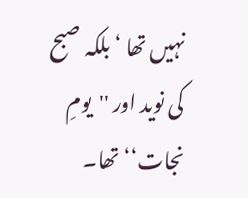نہیں تھا ‘بلکہ صبح کی نوید اور ''یومِ نجات‘‘تھا۔